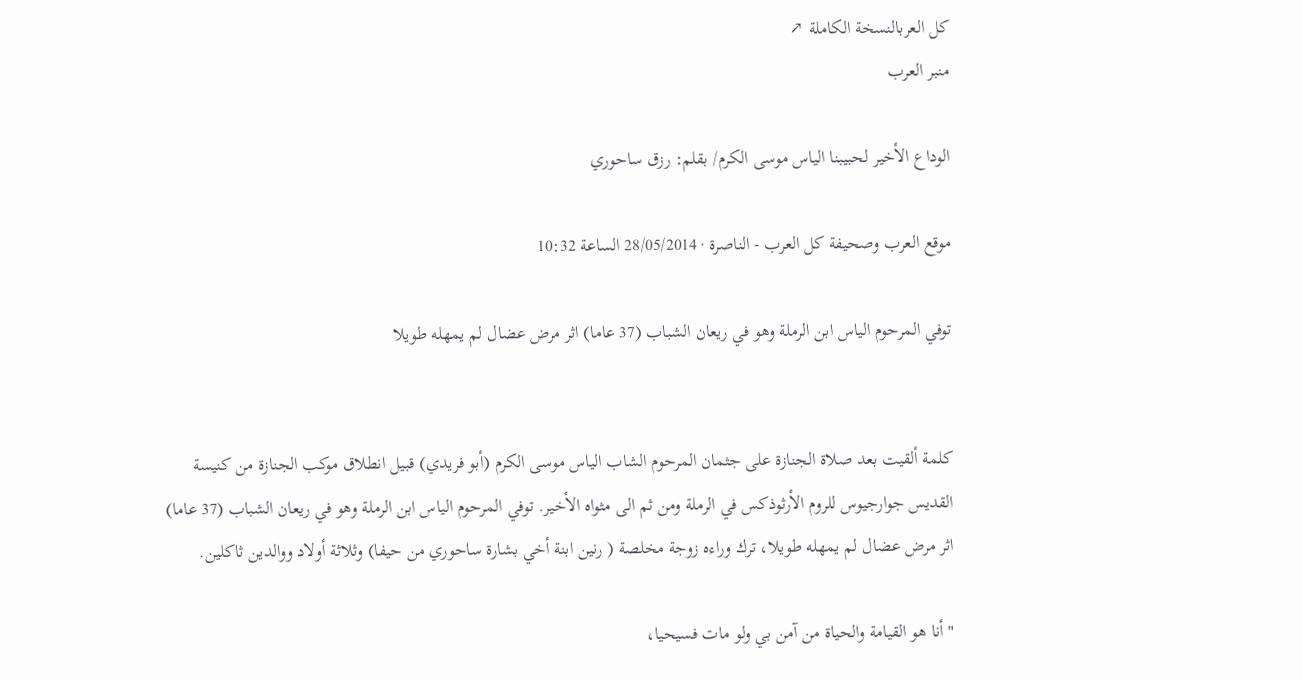كل العربالنسخة الكاملة ↗
منبر العرب

الوداع الأخير لحبيبنا الياس موسى الكرم/ بقلم: رزق ساحوري

موقع العرب وصحيفة كل العرب - الناصرة · 28/05/2014 الساعة 10:32

توفي المرحوم الياس ابن الرملة وهو في ريعان الشباب (37 عاما) اثر مرض عضال لم يمهله طويلا


كلمة ألقيت بعد صلاة الجنازة على جثمان المرحوم الشاب الياس موسى الكرم (أبو فريدي) قبيل انطلاق موكب الجنازة من كنيسة القديس جوارجيوس للروم الأرثوذكس في الرملة ومن ثم الى مثواه الأخير. توفي المرحوم الياس ابن الرملة وهو في ريعان الشباب (37 عاما) اثر مرض عضال لم يمهله طويلا، ترك وراءه زوجة مخلصة ( رنين ابنة أخي بشارة ساحوري من حيفا) وثلاثة أولاد ووالدين ثاكلين.

" أنا هو القيامة والحياة من آمن بي ولو مات فسيحيا،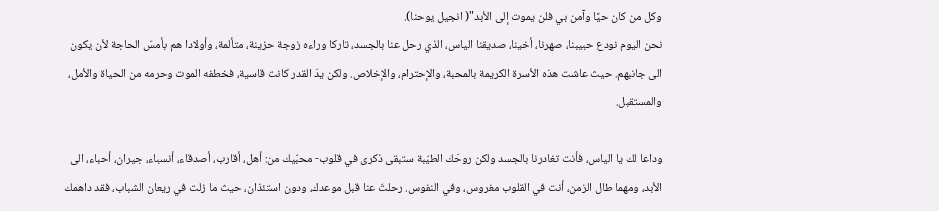وكل من كان حيًا وآمن بي فلن يموت إلى الأبد"( انجيل يوحنا).
نحن اليوم نودع حبيبنا، صهرنا، أخينا، صديقنا الياس، الذي رحل عنا بالجسد، تاركا وراءه زوجة حزينة، متألمة، وأولادا هم بأمسّ الحاجة لأن يكون الى جانبهم. حيث عاشت هذه الأسرة الكريمة بالمحبة، والإحترام، والإخلاص. ولكن يدَ القدر كانت قاسية، فخطفه الموت وحرمه من الحياة والأمل، والمستقبل.

وداعا لك يا الياس، فأنت تغادرنا بالجسد ولكن روحَك الطيّبة ستبقى ذكرى في قلوب- محبّيك من: أهل، أقارب، أصدقاء، أنسباء، جيران، أحباء، الى الأبد، ومهما طال الزمن، أنت في القلوب مغروس، وفي النفوس. رحلتَ عنا قبل موعدك، ودون استئذان، حيث ما زلت في ريعان الشباب، فقد داهمك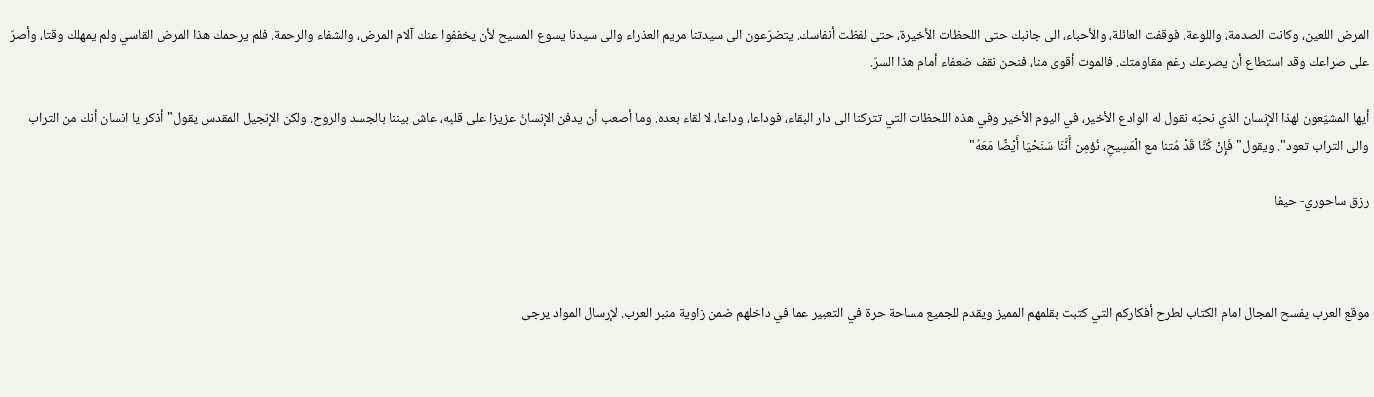المرض اللعين، وكانت الصدمة، واللوعة. فوقفت العائلة، والأحباء، الى جانبك حتى اللحظات الأخيرة، حتى لفظت أنفاسك. يتضرّعون الى سيدتنا مريم العذراء والى سيدنا يسوع المسيح لأن يخففوا عنك آلام المرض، والشفاء والرحمة. فلم يرحمك هذا المرض القاسي ولم يمهلك وقتا، وأصرّ على صراعك وقد استطاع أن يصرعك رغم مقاومتك. فالموت أقوى منا، فنحن نقف ضعفاء أمام هذا السرّ.

أيها المشيّعون لهذا الإنسان الذي نحبّه نقول له الوادع الأخير، في اليوم الأخير وفي هذه اللحظات التي تتركنا الى دار البقاء، فوداعا، وداعا، لا لقاء بعده. وما أصعب أن يدفن الإنسانُ عزيزا على قلبه، عاش بيننا بالجسد والروح. ولكن الإنجيل المقدس يقول" أذكر يا انسان أنك من التراب والى التراب تعود". ويقول"فَإِنْ كُنَّا قَدْ مُتنا مع الْمَسِيحِ، نُؤمِن أَنَّنَا سَنَحْيَا أَيْضًا مَعَهُ"

رزق ساحوري- حيفا



موقع العرب يفسح المجال امام الكتاب لطرح أفكاركم التي كتبت بقلمهم المميز ويقدم للجميع مساحة حرة في التعبير عما في داخلهم ضمن زاوية منبر العرب. لإرسال المواد يرجى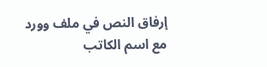إرفاق النص في ملف وورد مع اسم الكاتب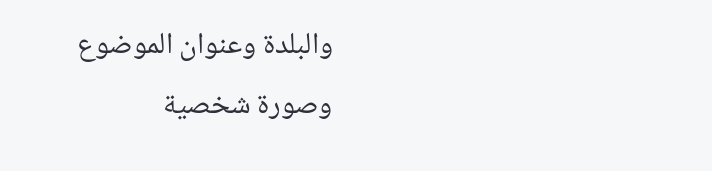والبلدة وعنوان الموضوع وصورة شخصية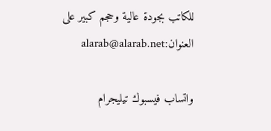للكاتب بجودة عالية وحجم كبير على العنوان:alarab@alarab.net

واتساب فيسبوك تيليجرام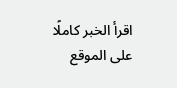اقرأ الخبر كاملًا على الموقع